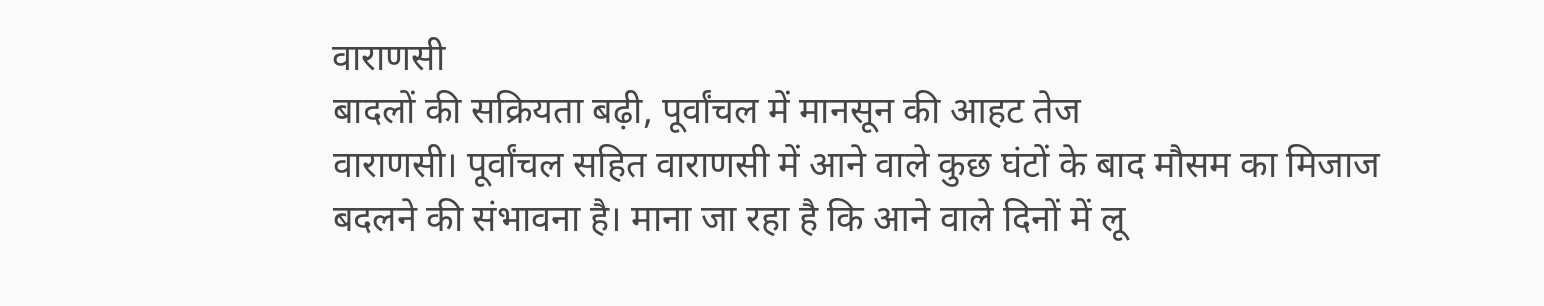वाराणसी
बादलों की सक्रियता बढ़ी, पूर्वांचल में मानसून की आहट तेज
वाराणसी। पूर्वांचल सहित वाराणसी में आने वाले कुछ घंटों के बाद मौसम का मिजाज बदलने की संभावना है। माना जा रहा है कि आने वाले दिनों में लू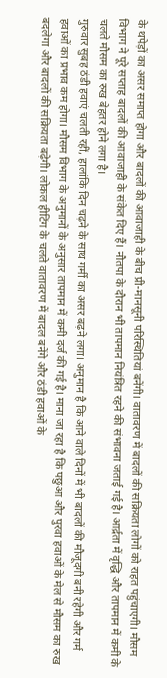के थपेड़ों का असर समाप्त होगा और बादलों की आवाजाही के बीच प्री-मानसूनी परिस्थितियां बनेंगी। वातावरण में बादलों की सक्रियता लोगों को राहत पहुंचाएगी। मौसम विभाग ने पूरे सप्ताह बादलों की आवाजाही के संकेत दिए हैं। नौतपा के दौरान भी तापमान नियंत्रित रहने की संभावना जताई गई है। आर्द्रता में वृद्धि और तापमान में कमी के चलते मौसम का रुख बेहतर होने लगा है।
गुरुवार सुबह ठंडी हवाएं चलती रहीं, हालांकि दिन चढ़ने के साथ गर्मी का असर बढ़ने लगा। अनुमान है कि आने वाले दिनों में भी बादलों की मौजूदगी बनी रहेगी और गर्म हवाओं का प्रभाव कम होगा। मौसम विभाग के अनुमानों के अनुसार तापमान में कमी दर्ज की गई है। माना जा रहा है कि पछुआ और पुरवा हवाओं के मेल से मौसम का रुख बदलेगा और बादलों की सक्रियता बढ़ेगी। लोकल हीटिंग के चलते वातावरण में बादल बनेंगे और ठंडी हवाओं के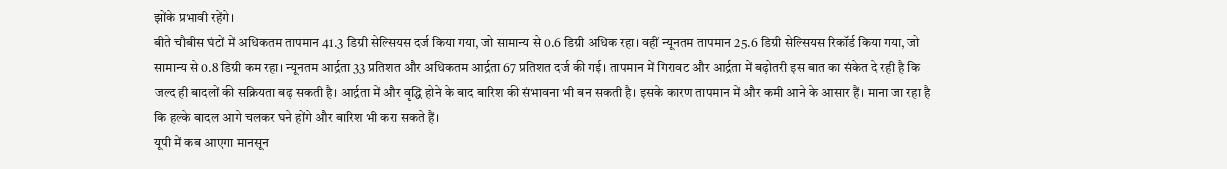झोंके प्रभावी रहेंगे।
बीते चौबीस घंटों में अधिकतम तापमान 41.3 डिग्री सेल्सियस दर्ज किया गया, जो सामान्य से 0.6 डिग्री अधिक रहा। वहीं न्यूनतम तापमान 25.6 डिग्री सेल्सियस रिकॉर्ड किया गया, जो सामान्य से 0.8 डिग्री कम रहा। न्यूनतम आर्द्रता 33 प्रतिशत और अधिकतम आर्द्रता 67 प्रतिशत दर्ज की गई। तापमान में गिरावट और आर्द्रता में बढ़ोतरी इस बात का संकेत दे रही है कि जल्द ही बादलों की सक्रियता बढ़ सकती है। आर्द्रता में और वृद्धि होने के बाद बारिश की संभावना भी बन सकती है। इसके कारण तापमान में और कमी आने के आसार हैं। माना जा रहा है कि हल्के बादल आगे चलकर घने होंगे और बारिश भी करा सकते हैं।
यूपी में कब आएगा मानसून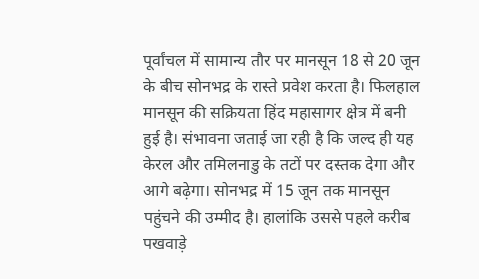पूर्वांचल में सामान्य तौर पर मानसून 18 से 20 जून के बीच सोनभद्र के रास्ते प्रवेश करता है। फिलहाल मानसून की सक्रियता हिंद महासागर क्षेत्र में बनी हुई है। संभावना जताई जा रही है कि जल्द ही यह केरल और तमिलनाडु के तटों पर दस्तक देगा और आगे बढ़ेगा। सोनभद्र में 15 जून तक मानसून पहुंचने की उम्मीद है। हालांकि उससे पहले करीब पखवाड़े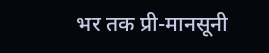भर तक प्री-मानसूनी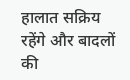हालात सक्रिय रहेंगे और बादलों की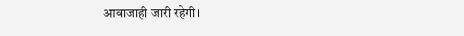आवाजाही जारी रहेगी।